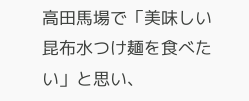高田馬場で「美味しい昆布水つけ麺を食べたい」と思い、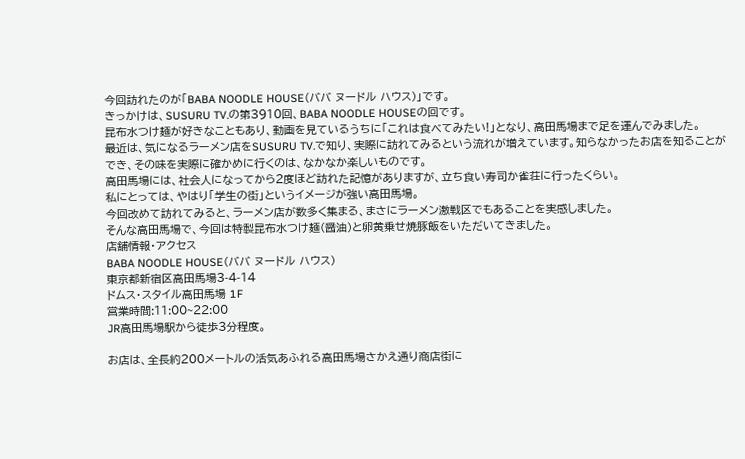今回訪れたのが「BABA NOODLE HOUSE(ババ ヌードル ハウス)」です。
きっかけは、SUSURU TV.の第3910回、BABA NOODLE HOUSEの回です。
昆布水つけ麺が好きなこともあり、動画を見ているうちに「これは食べてみたい!」となり、高田馬場まで足を運んでみました。
最近は、気になるラーメン店をSUSURU TV.で知り、実際に訪れてみるという流れが増えています。知らなかったお店を知ることができ、その味を実際に確かめに行くのは、なかなか楽しいものです。
高田馬場には、社会人になってから2度ほど訪れた記憶がありますが、立ち食い寿司か雀荘に行ったくらい。
私にとっては、やはり「学生の街」というイメージが強い高田馬場。
今回改めて訪れてみると、ラーメン店が数多く集まる、まさにラーメン激戦区でもあることを実感しました。
そんな高田馬場で、今回は特製昆布水つけ麺(醤油)と卵黄乗せ焼豚飯をいただいてきました。
店舗情報・アクセス
BABA NOODLE HOUSE(ババ ヌードル ハウス)
東京都新宿区高田馬場3-4-14
ドムス・スタイル高田馬場 1F
営業時間:11:00~22:00
JR高田馬場駅から徒歩3分程度。

お店は、全長約200メートルの活気あふれる高田馬場さかえ通り商店街に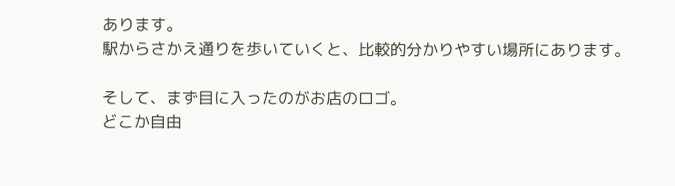あります。
駅からさかえ通りを歩いていくと、比較的分かりやすい場所にあります。

そして、まず目に入ったのがお店のロゴ。
どこか自由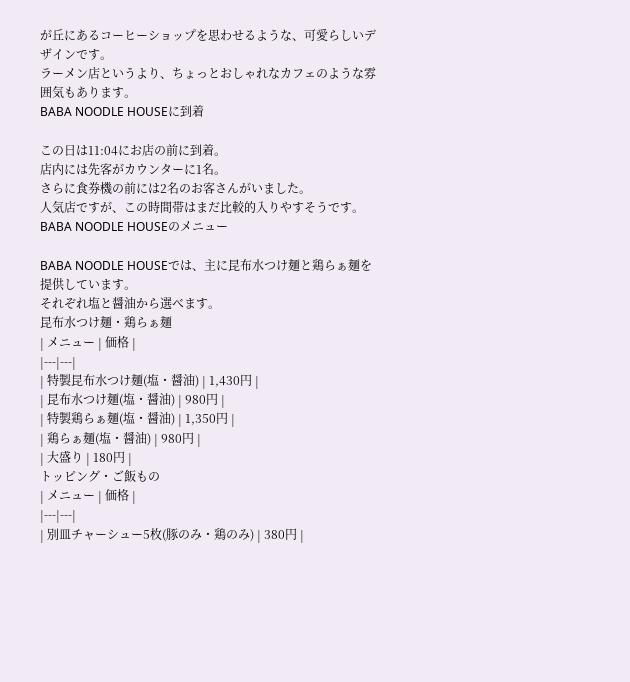が丘にあるコーヒーショップを思わせるような、可愛らしいデザインです。
ラーメン店というより、ちょっとおしゃれなカフェのような雰囲気もあります。
BABA NOODLE HOUSEに到着

この日は11:04にお店の前に到着。
店内には先客がカウンターに1名。
さらに食券機の前には2名のお客さんがいました。
人気店ですが、この時間帯はまだ比較的入りやすそうです。
BABA NOODLE HOUSEのメニュー

BABA NOODLE HOUSEでは、主に昆布水つけ麺と鶏らぁ麺を提供しています。
それぞれ塩と醤油から選べます。
昆布水つけ麺・鶏らぁ麺
| メニュー | 価格 |
|---|---|
| 特製昆布水つけ麺(塩・醤油) | 1,430円 |
| 昆布水つけ麺(塩・醤油) | 980円 |
| 特製鶏らぁ麺(塩・醤油) | 1,350円 |
| 鶏らぁ麺(塩・醤油) | 980円 |
| 大盛り | 180円 |
トッピング・ご飯もの
| メニュー | 価格 |
|---|---|
| 別皿チャーシュー5枚(豚のみ・鶏のみ) | 380円 |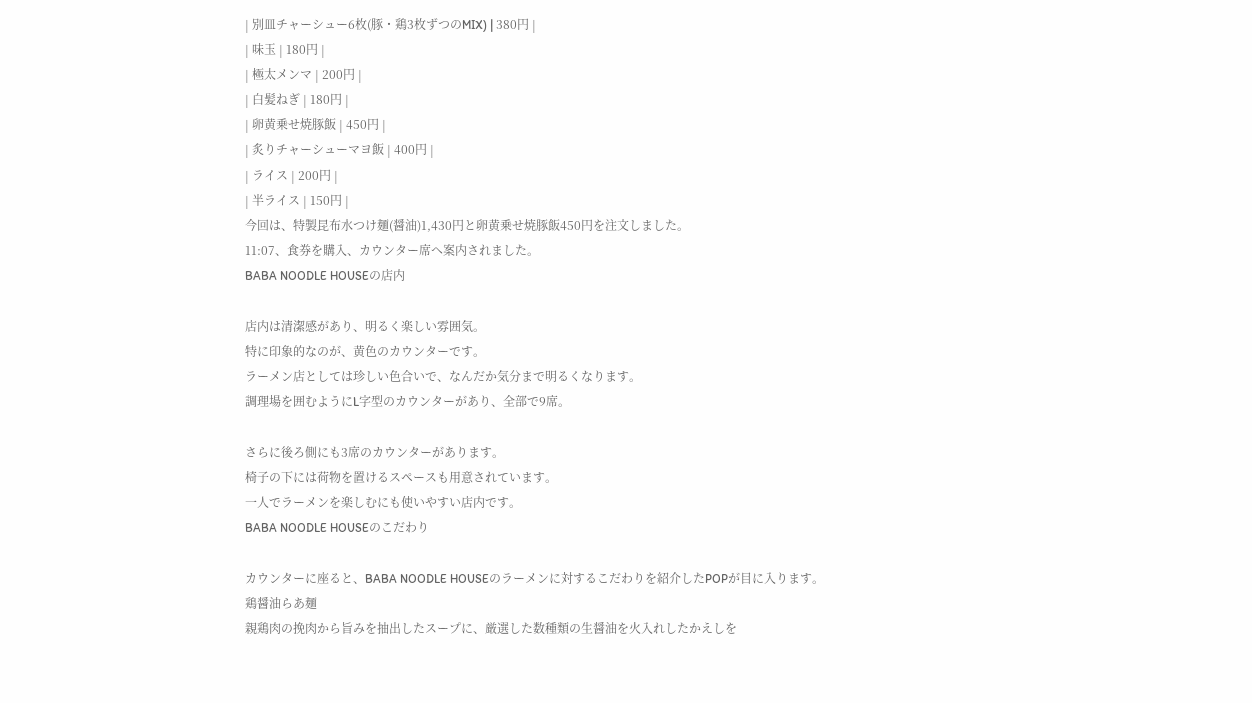| 別皿チャーシュー6枚(豚・鶏3枚ずつのMIX) | 380円 |
| 味玉 | 180円 |
| 極太メンマ | 200円 |
| 白髪ねぎ | 180円 |
| 卵黄乗せ焼豚飯 | 450円 |
| 炙りチャーシューマヨ飯 | 400円 |
| ライス | 200円 |
| 半ライス | 150円 |
今回は、特製昆布水つけ麺(醤油)1,430円と卵黄乗せ焼豚飯450円を注文しました。
11:07、食券を購入、カウンター席へ案内されました。
BABA NOODLE HOUSEの店内

店内は清潔感があり、明るく楽しい雰囲気。
特に印象的なのが、黄色のカウンターです。
ラーメン店としては珍しい色合いで、なんだか気分まで明るくなります。
調理場を囲むようにL字型のカウンターがあり、全部で9席。

さらに後ろ側にも3席のカウンターがあります。
椅子の下には荷物を置けるスペースも用意されています。
一人でラーメンを楽しむにも使いやすい店内です。
BABA NOODLE HOUSEのこだわり

カウンターに座ると、BABA NOODLE HOUSEのラーメンに対するこだわりを紹介したPOPが目に入ります。
鶏醤油らあ麺
親鶏肉の挽肉から旨みを抽出したスープに、厳選した数種類の生醤油を火入れしたかえしを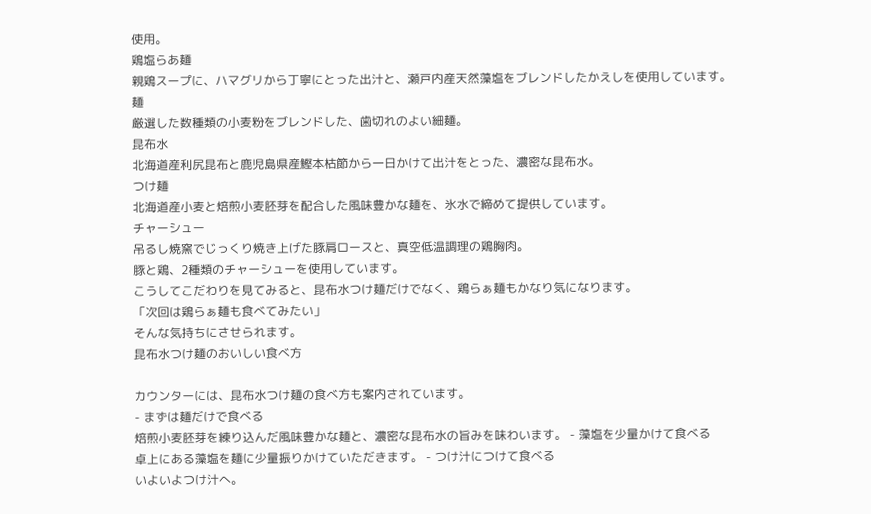使用。
鶏塩らあ麺
親鶏スープに、ハマグリから丁寧にとった出汁と、瀬戸内産天然藻塩をブレンドしたかえしを使用しています。
麺
厳選した数種類の小麦粉をブレンドした、歯切れのよい細麺。
昆布水
北海道産利尻昆布と鹿児島県産鰹本枯節から一日かけて出汁をとった、濃密な昆布水。
つけ麺
北海道産小麦と焙煎小麦胚芽を配合した風味豊かな麺を、氷水で締めて提供しています。
チャーシュー
吊るし焼窯でじっくり焼き上げた豚肩ロースと、真空低温調理の鶏胸肉。
豚と鶏、2種類のチャーシューを使用しています。
こうしてこだわりを見てみると、昆布水つけ麺だけでなく、鶏らぁ麺もかなり気になります。
「次回は鶏らぁ麺も食べてみたい」
そんな気持ちにさせられます。
昆布水つけ麺のおいしい食べ方

カウンターには、昆布水つけ麺の食べ方も案内されています。
- まずは麺だけで食べる
焙煎小麦胚芽を練り込んだ風味豊かな麺と、濃密な昆布水の旨みを味わいます。 - 藻塩を少量かけて食べる
卓上にある藻塩を麺に少量振りかけていただきます。 - つけ汁につけて食べる
いよいよつけ汁へ。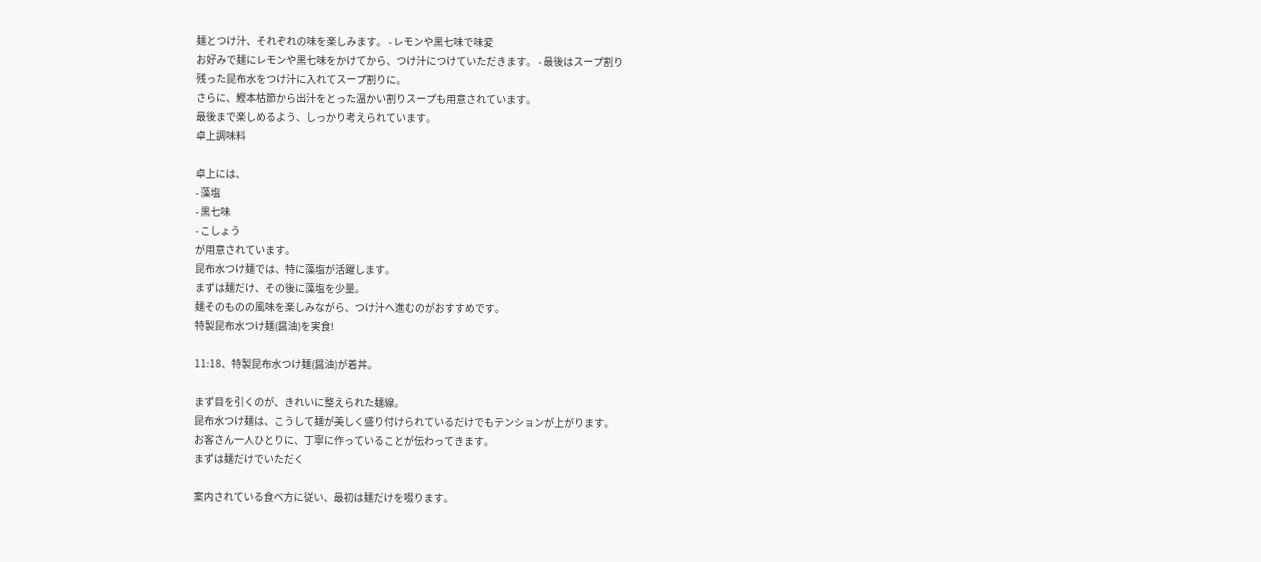麺とつけ汁、それぞれの味を楽しみます。 - レモンや黒七味で味変
お好みで麺にレモンや黒七味をかけてから、つけ汁につけていただきます。 - 最後はスープ割り
残った昆布水をつけ汁に入れてスープ割りに。
さらに、鰹本枯節から出汁をとった温かい割りスープも用意されています。
最後まで楽しめるよう、しっかり考えられています。
卓上調味料

卓上には、
- 藻塩
- 黒七味
- こしょう
が用意されています。
昆布水つけ麺では、特に藻塩が活躍します。
まずは麺だけ、その後に藻塩を少量。
麺そのものの風味を楽しみながら、つけ汁へ進むのがおすすめです。
特製昆布水つけ麺(醤油)を実食!

11:18、特製昆布水つけ麺(醤油)が着丼。

まず目を引くのが、きれいに整えられた麺線。
昆布水つけ麺は、こうして麺が美しく盛り付けられているだけでもテンションが上がります。
お客さん一人ひとりに、丁寧に作っていることが伝わってきます。
まずは麺だけでいただく

案内されている食べ方に従い、最初は麺だけを啜ります。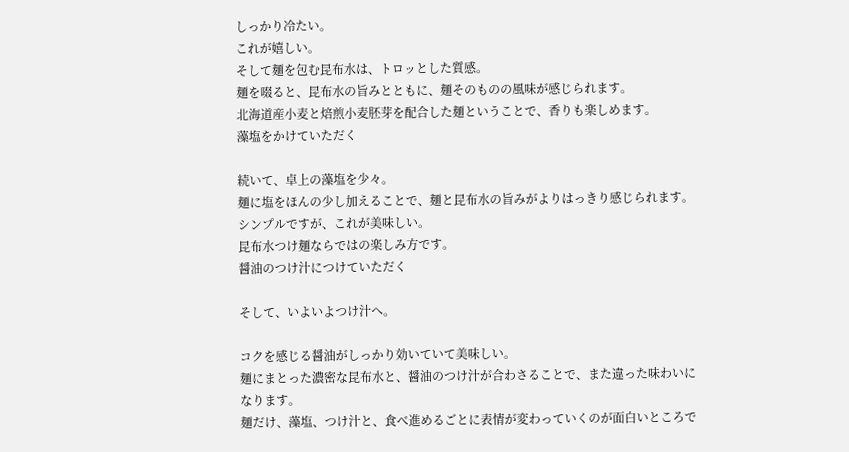しっかり冷たい。
これが嬉しい。
そして麺を包む昆布水は、トロッとした質感。
麺を啜ると、昆布水の旨みとともに、麺そのものの風味が感じられます。
北海道産小麦と焙煎小麦胚芽を配合した麺ということで、香りも楽しめます。
藻塩をかけていただく

続いて、卓上の藻塩を少々。
麺に塩をほんの少し加えることで、麺と昆布水の旨みがよりはっきり感じられます。
シンプルですが、これが美味しい。
昆布水つけ麺ならではの楽しみ方です。
醤油のつけ汁につけていただく

そして、いよいよつけ汁へ。

コクを感じる醤油がしっかり効いていて美味しい。
麺にまとった濃密な昆布水と、醤油のつけ汁が合わさることで、また違った味わいになります。
麺だけ、藻塩、つけ汁と、食べ進めるごとに表情が変わっていくのが面白いところで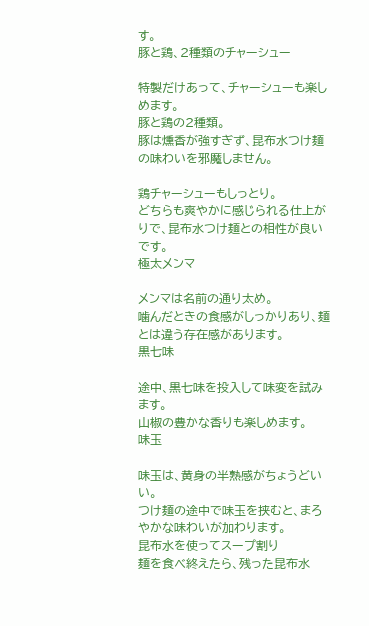す。
豚と鶏、2種類のチャーシュー

特製だけあって、チャーシューも楽しめます。
豚と鶏の2種類。
豚は燻香が強すぎず、昆布水つけ麺の味わいを邪魔しません。

鶏チャーシューもしっとり。
どちらも爽やかに感じられる仕上がりで、昆布水つけ麺との相性が良いです。
極太メンマ

メンマは名前の通り太め。
噛んだときの食感がしっかりあり、麺とは違う存在感があります。
黒七味

途中、黒七味を投入して味変を試みます。
山椒の豊かな香りも楽しめます。
味玉

味玉は、黄身の半熟感がちょうどいい。
つけ麺の途中で味玉を挟むと、まろやかな味わいが加わります。
昆布水を使ってスープ割り
麺を食べ終えたら、残った昆布水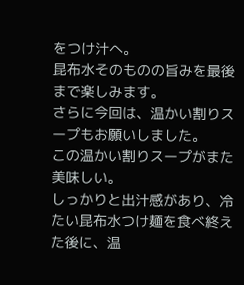をつけ汁へ。
昆布水そのものの旨みを最後まで楽しみます。
さらに今回は、温かい割りスープもお願いしました。
この温かい割りスープがまた美味しい。
しっかりと出汁感があり、冷たい昆布水つけ麺を食べ終えた後に、温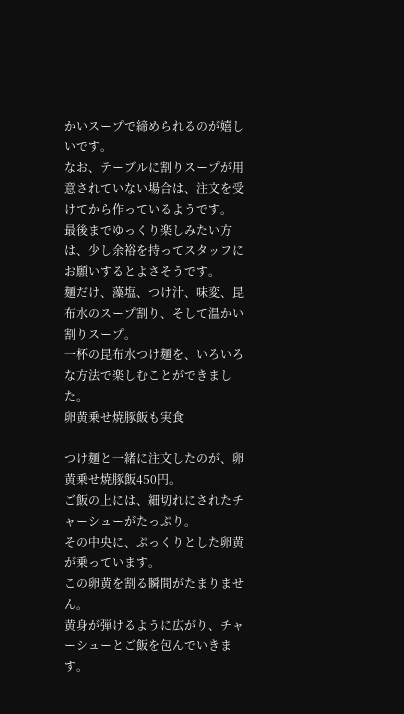かいスープで締められるのが嬉しいです。
なお、テーブルに割りスープが用意されていない場合は、注文を受けてから作っているようです。
最後までゆっくり楽しみたい方は、少し余裕を持ってスタッフにお願いするとよさそうです。
麺だけ、藻塩、つけ汁、味変、昆布水のスープ割り、そして温かい割りスープ。
一杯の昆布水つけ麺を、いろいろな方法で楽しむことができました。
卵黄乗せ焼豚飯も実食

つけ麺と一緒に注文したのが、卵黄乗せ焼豚飯450円。
ご飯の上には、細切れにされたチャーシューがたっぷり。
その中央に、ぷっくりとした卵黄が乗っています。
この卵黄を割る瞬間がたまりません。
黄身が弾けるように広がり、チャーシューとご飯を包んでいきます。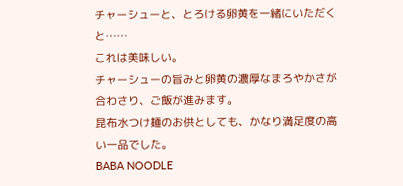チャーシューと、とろける卵黄を一緒にいただくと……
これは美味しい。
チャーシューの旨みと卵黄の濃厚なまろやかさが合わさり、ご飯が進みます。
昆布水つけ麺のお供としても、かなり満足度の高い一品でした。
BABA NOODLE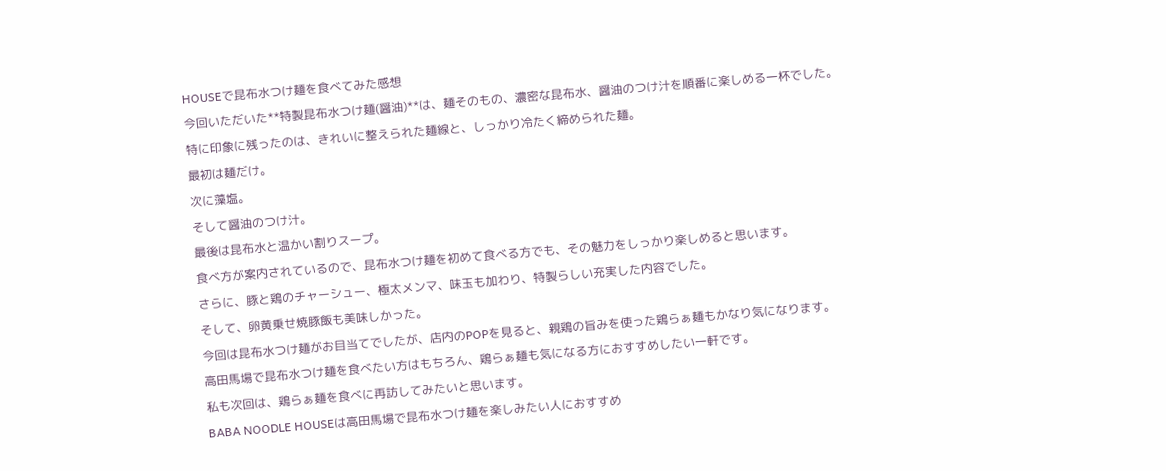HOUSEで昆布水つけ麺を食べてみた感想
今回いただいた**特製昆布水つけ麺(醤油)**は、麺そのもの、濃密な昆布水、醤油のつけ汁を順番に楽しめる一杯でした。
特に印象に残ったのは、きれいに整えられた麺線と、しっかり冷たく締められた麺。
最初は麺だけ。
次に藻塩。
そして醤油のつけ汁。
最後は昆布水と温かい割りスープ。
食べ方が案内されているので、昆布水つけ麺を初めて食べる方でも、その魅力をしっかり楽しめると思います。
さらに、豚と鶏のチャーシュー、極太メンマ、味玉も加わり、特製らしい充実した内容でした。
そして、卵黄乗せ焼豚飯も美味しかった。
今回は昆布水つけ麺がお目当てでしたが、店内のPOPを見ると、親鶏の旨みを使った鶏らぁ麺もかなり気になります。
高田馬場で昆布水つけ麺を食べたい方はもちろん、鶏らぁ麺も気になる方におすすめしたい一軒です。
私も次回は、鶏らぁ麺を食べに再訪してみたいと思います。
BABA NOODLE HOUSEは高田馬場で昆布水つけ麺を楽しみたい人におすすめ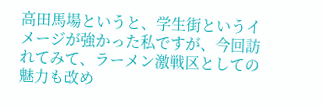高田馬場というと、学生街というイメージが強かった私ですが、今回訪れてみて、ラーメン激戦区としての魅力も改め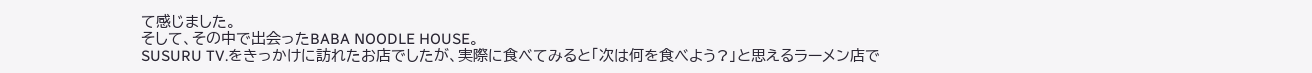て感じました。
そして、その中で出会ったBABA NOODLE HOUSE。
SUSURU TV.をきっかけに訪れたお店でしたが、実際に食べてみると「次は何を食べよう?」と思えるラーメン店で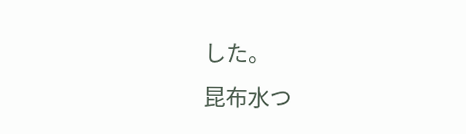した。
昆布水つ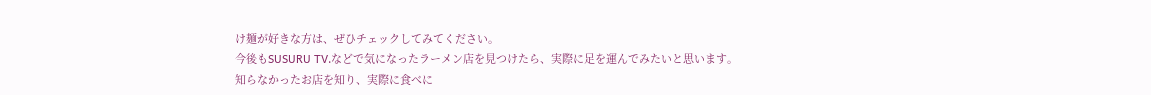け麺が好きな方は、ぜひチェックしてみてください。
今後もSUSURU TV.などで気になったラーメン店を見つけたら、実際に足を運んでみたいと思います。
知らなかったお店を知り、実際に食べに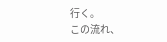行く。
この流れ、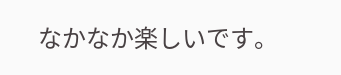なかなか楽しいです。